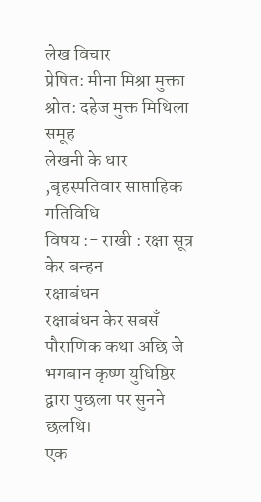लेख विचार
प्रेषित: मीना मिश्रा मुक्ता
श्रोत: दहेज मुक्त मिथिला समूह
लेखनी के धार ,बृहस्पतिवार साप्ताहिक गतिविधि
विषय :- राखी : रक्षा सूत्र केर बन्हन
रक्षाबंधन
रक्षाबंधन केर सबसँ पौराणिक कथा अछि जे भगबान कृष्ण युधिष्ठिर द्वारा पुछला पर सुनने छलथि।
एक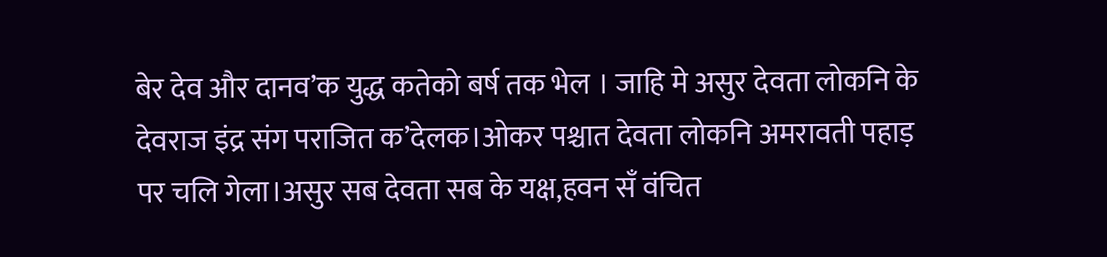बेर देव और दानव’क युद्ध कतेको बर्ष तक भेल । जाहि मे असुर देवता लोकनि के देवराज इंद्र संग पराजित क’देलक।ओकर पश्चात देवता लोकनि अमरावती पहाड़ पर चलि गेला।असुर सब देवता सब के यक्ष,हवन सँ वंचित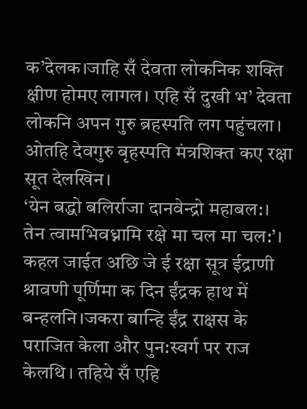क’देलक।जाहि सँ देवता लोकनिक शक्ति क्षीण होमए लागल। एहि सँ दुखी भ’ देवता लोकनि अपन गुरु ब्रहस्पति लग पहुंचला। ओतहि देवगुरु बृहस्पति मंत्रशिक्त कए रक्षा सूत देलखिन।
‘येन बद्धो बलिर्राजा दानवेन्द्रो महाबल:।
तेन त्वामभिवध्नामि रक्षे मा चल मा चल:’।
कहल जाईत अछि जे ई रक्षा सूत्र ईद्राणी श्रावणी पूर्णिमा क दिन ईंद्रक हाथ में बन्हलनि।जकरा बान्हि ईंद्र राक्षस के पराजित केला और पुन:स्वर्ग पर राज केलथि। तहिये सँ एहि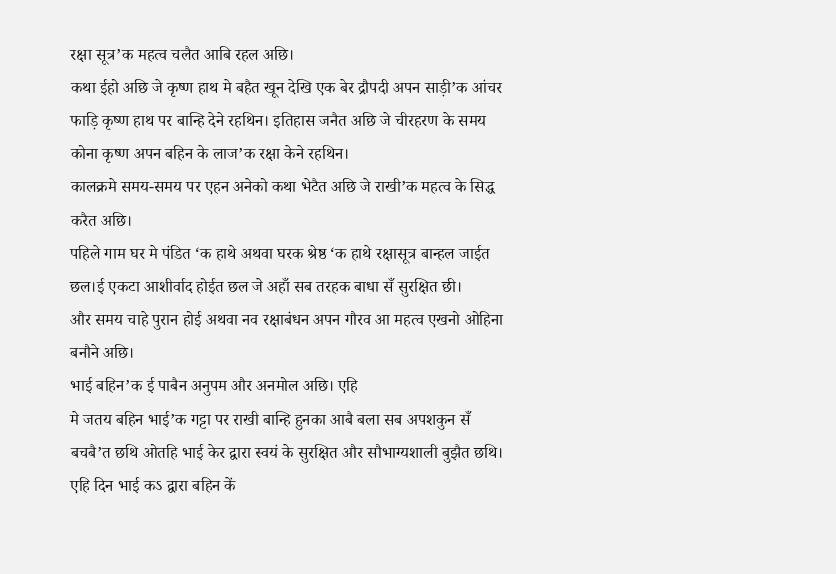रक्षा सूत्र’क महत्व चलैत आबि रहल अछि।
कथा ईहो अछि जे कृष्ण हाथ मे बहैत खून देखि एक बेर द्रौपदी अपन साड़ी’क आंचर फाड़ि कृष्ण हाथ पर बान्हि देने रहथिन। इतिहास जनैत अछि जे चीरहरण के समय कोना कृष्ण अपन बहिन के लाज’क रक्षा केने रहथिन।
कालक्रमे समय-समय पर एहन अनेको कथा भेटैत अछि जे राखी’क महत्व के सिद्ध करैत अछि।
पहिले गाम घर मे पंडित ‘क हाथे अथवा घरक श्रेष्ठ ‘क हाथे रक्षासूत्र बान्हल जाईत छल।ई एकटा आशीर्वाद होईत छल जे अहाँ सब तरहक बाधा सँ सुरक्षित छी।
और समय चाहे पुरान होई अथवा नव रक्षाबंधन अपन गौरव आ महत्व एखनो ओहिना बनौने अछि।
भाई बहिन’क ई पाबैन अनुपम और अनमोल अछि। एहि
मे जतय बहिन भाई’क गट्टा पर राखी बान्हि हुनका आबै बला सब अपशकुन सँ बचबै’त छथि ओतहि भाई केर द्वारा स्वयं के सुरक्षित और सौभाग्यशाली बुझैत छथि।
एहि दिन भाई कऽ द्वारा बहिन कें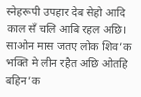स्नेहरूपी उपहार देब सेहो आदि काल सँ चलि आबि रहल अछि।
साओन मास जतए लोक शिव’क भक्ति मे लीन रहैत अछि ओतहि बहिन’क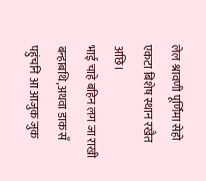लेल श्रावणी पूर्णिमा सेहो एकटा बिशेष स्थान रखैत अछि।
भाई चाहे बहिन लग जा राखी बन्हाबथि,अथवा डाक सँ पहुंचनि आ आजुक जुक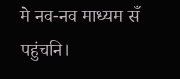मे नव-नव माध्यम सँ पहुंचनि।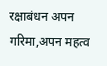रक्षाबंधन अपन गरिमा,अपन महत्व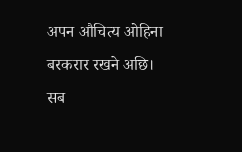अपन औचित्य ओहिना बरकरार रखने अछि।
सब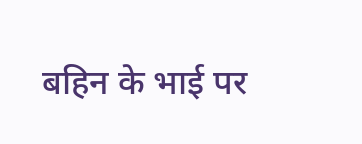बहिन के भाई पर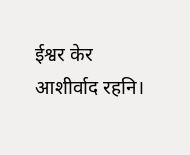ईश्वर केर आशीर्वाद रहनि।